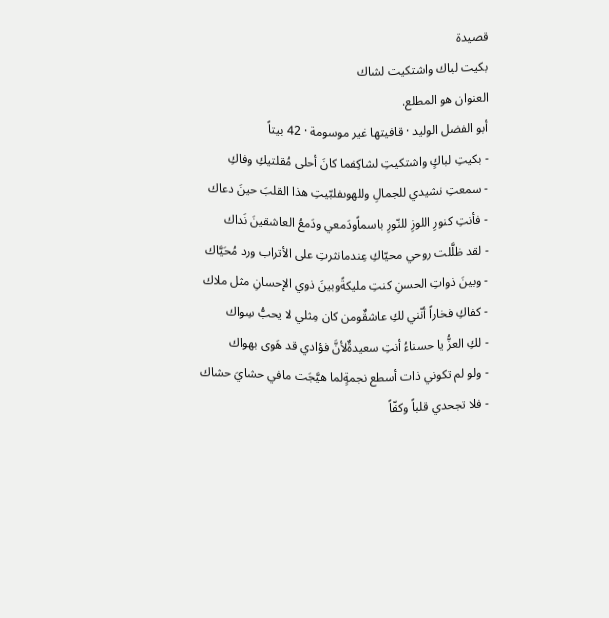قصيدة
بكيت لباك واشتكيت لشاك
العنوان هو المطلع.
أبو الفضل الوليد · قافيتها غير موسومة · 42 بيتاً
- بكيتِ لباكٍ واشتكيتِ لشاكِفما كانَ أحلى مُقلتيكِ وفاكِ
- سمعتِ نشيدي للجمالِ وللهوىفلبّيتِ هذا القلبَ حينَ دعاك
- فأنتِ كنورِ اللوزِ للنّورِ باسماًودَمعي ودَمعُ العاشقينَ نَداك
- لقد ظلَّلت روحي محيّاكِ عِندمانثرتِ على الأتراب ورد مُحَيَّاك
- وبينَ ذواتِ الحسنِ كنتِ مليكةًوبينَ ذوي الإحسانِ مثل ملاك
- كفاكِ فخاراً أنّني لكِ عاشقٌومن كان مِثلي لا يحبُّ سِواك
- لكِ العزُّ يا حسناءُ أنتِ سعيدةٌلأنَّ فؤادي قد هَوى بهواك
- ولو لم تكوني ذات أسطع نجمةٍلما هيَّجَت مافي حشايَ حشاك
- فلا تجحدي قلباً وكفّاً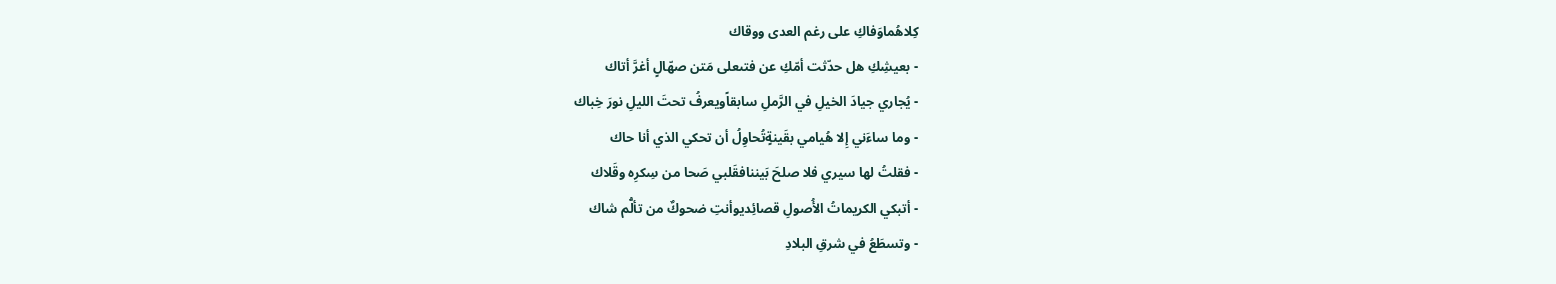كِلاهُماوَفاكِ على رغم العدى ووقاك
- بعيشِكِ هل حدّثت أمّكِ عن فتىعلى مَتن صهّالٍ أغرَّ أتاك
- يُجاري جيادَ الخيلِ في الرَّملِ سابقاًويعرفُ تحتَ الليلِ نورَ خِباك
- وما ساءَني إِلا هُيامي بقَينةٍتُحاوِلُ أن تحكي الذي أنا حاك
- فقلتُ لها سيري فلا صلحَ بَيننافقَلبي صَحا من سِكرِه وقَلاك
- أتبكي الكريماتُ الأُصولِ قصائِديوأنتِ ضحوكٌ من تألُّم شاك
- وتسطَعُ في شرقِ البلادِ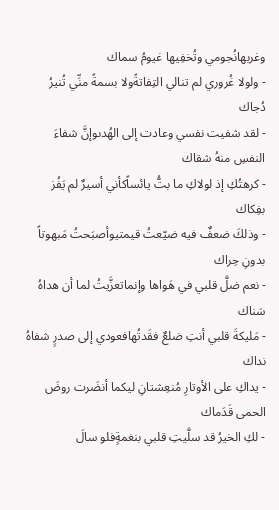وغربهانُجومي وتُخفِيها غيومُ سماك
- ولولا غُروري لم تنالي التِفاتةًولا بسمةً منِّي تُنيرُ دُجاك
- لقد شفيت نفسي وعادت إلى الهُدىوإنَّ شفاءَ النفسِ منهُ شقاك
- كرهتُكِ إذ لولاكِ ما بتُّ يائساًكأني أسيرٌ لم يَفُز بفِكاك
- وذلكَ ضعفٌ فيه ضيّعتُ قيمتيوأصبَحتُ مَبهوتاً بدونِ حِراك
- نعم ضلَّ قلبي في هَواها وإنماتعزَّيتُ لما أن هداهُ سَناك
- مَليكةَ قلبي أنتِ ضلعٌ فقَدتُهافعودي إلى صدرٍ شفاهُ نداك
- يداكِ على الأوتارِ مُنعِشتانِ ليكما أنضَرت روضَ الحمى قَدَماك
- لكِ الخيرُ قد سلَّيتِ قلبي بنغمةٍفلو سالَ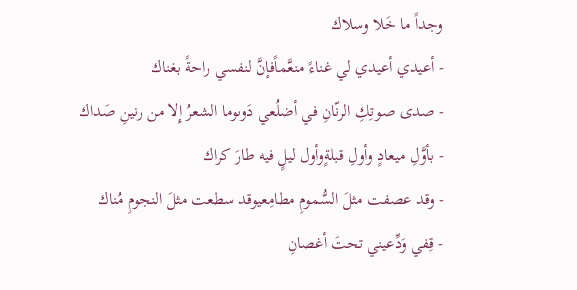وجداً ما خَلا وسلاك
- أعيدي أعيدي لي غناءً منعَّماًفإنَّ لنفسي راحةً بغناك
- صدى صوتِكِ الرنّانِ في أضلُعي دَوىوما الشعرُ إِلا من رنينِ صَداك
- بأوَّلِ ميعادٍ وأولِ قبلةٍوأول ليلٍ فيه طارَ كراك
- وقد عصفت مثلَ السُّمومِ مطامِعيوقد سطعت مثلَ النجومِ مُناك
- قِفي وَدِّعيني تحتَ أغصانِ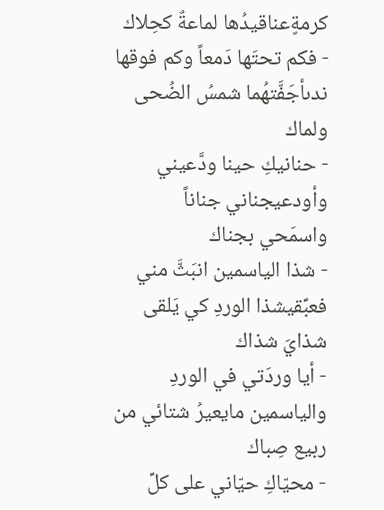كرمةٍعناقيدُها لماعةٌ كحِلاك
- فكم تحتَها دَمعاً وكم فوقها ندىأجَفَّتهُما شمسُ الضُحى ولماك
- حنانيكِ حينا ودَّعيني وأودعيجناني جناناً واسمَحي بجناك
- شذا الياسمين انبَثَّ مني فعبِّقيشذا الوردِ كي يَلقى شذايَ شذاك
- أيا وردَتي في الوردِ والياسمين مايعيرُ شتائي من ربيع صِباك
- محيّاكِ حيّاني على كلِّ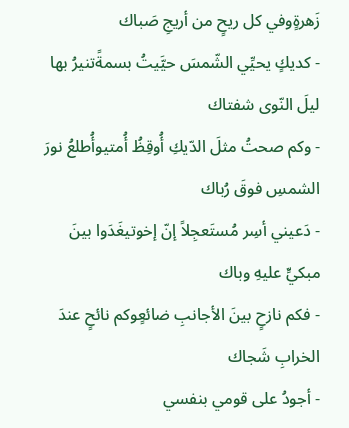زَهرةٍوفي كل ريحٍ من أريجِ صَباك
- كديكٍ يحيِّي الشّمسَ حيَّيتُ بسمةًتنيرُ بها ليلَ النّوى شفتاك
- وكم صحتُ مثلَ الدّيكِ أُوقِظُ أُمتيوأُطلعُ نورَ الشمسِ فوقَ رُباك
- دَعيني أسِر مُستَعجِلاً إنّ إخوتيغَدَوا بينَ مبكيٍّ عليهِ وباك
- فكم نازحٍ بينَ الأجانبِ ضائعٍوكم نائحٍ عندَ الخرابِ شَجاك
- أجودُ على قومي بنفسي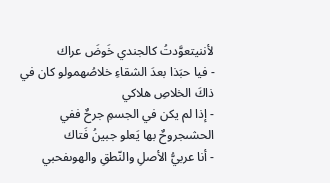لأننيتعوَّدتُ كالجندي خَوضَ عراك
- فيا حبَذا بعدَ الشقاءِ خلاصُهمولو كان في ذاكَ الخلاصِ هلاكي
- إذا لم يكن في الجسمِ جرحٌ ففي الحشىجروحٌ بها يَعلو جبينُ فَتاك
- أنا عربيُّ الأصلِ والنّطقِ والهوىفحبي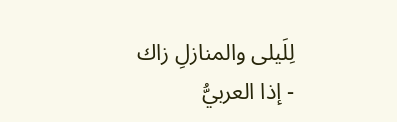لِلَيلى والمنازلِ زاك
- إذا العربيُّ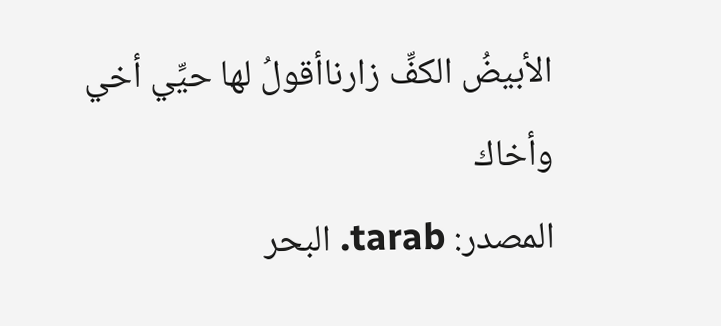الأبيضُ الكفِّ زارناأقولُ لها حيِّي أخي وأخاك
المصدر: tarab. البحر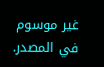غير موسوم في المصدر.